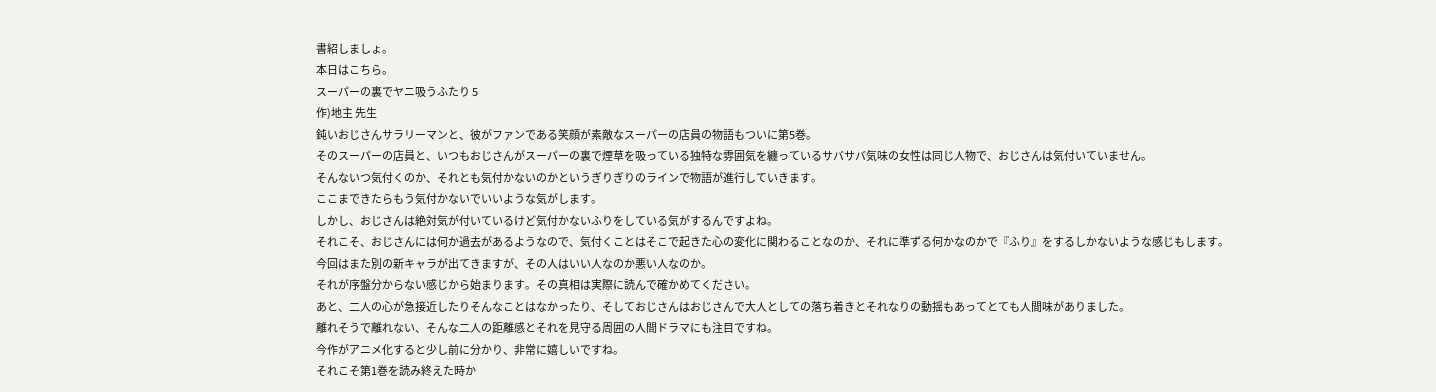書紹しましょ。
本日はこちら。
スーパーの裏でヤニ吸うふたり 5
作)地主 先生
鈍いおじさんサラリーマンと、彼がファンである笑顔が素敵なスーパーの店員の物語もついに第5巻。
そのスーパーの店員と、いつもおじさんがスーパーの裏で煙草を吸っている独特な雰囲気を纏っているサバサバ気味の女性は同じ人物で、おじさんは気付いていません。
そんないつ気付くのか、それとも気付かないのかというぎりぎりのラインで物語が進行していきます。
ここまできたらもう気付かないでいいような気がします。
しかし、おじさんは絶対気が付いているけど気付かないふりをしている気がするんですよね。
それこそ、おじさんには何か過去があるようなので、気付くことはそこで起きた心の変化に関わることなのか、それに準ずる何かなのかで『ふり』をするしかないような感じもします。
今回はまた別の新キャラが出てきますが、その人はいい人なのか悪い人なのか。
それが序盤分からない感じから始まります。その真相は実際に読んで確かめてください。
あと、二人の心が急接近したりそんなことはなかったり、そしておじさんはおじさんで大人としての落ち着きとそれなりの動揺もあってとても人間味がありました。
離れそうで離れない、そんな二人の距離感とそれを見守る周囲の人間ドラマにも注目ですね。
今作がアニメ化すると少し前に分かり、非常に嬉しいですね。
それこそ第1巻を読み終えた時か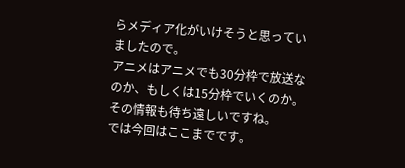らメディア化がいけそうと思っていましたので。
アニメはアニメでも30分枠で放送なのか、もしくは15分枠でいくのか。その情報も待ち遠しいですね。
では今回はここまでです。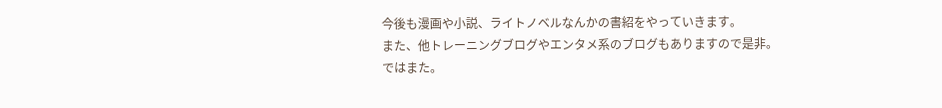今後も漫画や小説、ライトノベルなんかの書紹をやっていきます。
また、他トレーニングブログやエンタメ系のブログもありますので是非。
ではまた。